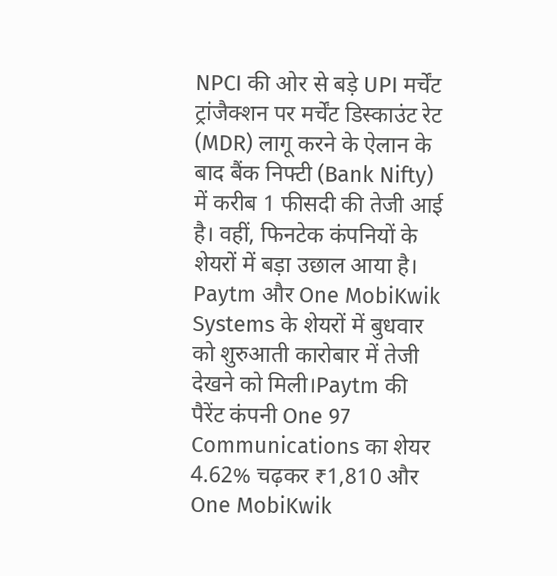NPCI की ओर से बड़े UPI मर्चेंट ट्रांजैक्शन पर मर्चेंट डिस्काउंट रेट (MDR) लागू करने के ऐलान के बाद बैंक निफ्टी (Bank Nifty) में करीब 1 फीसदी की तेजी आई है। वहीं, फिनटेक कंपनियों के शेयरों में बड़ा उछाल आया है। Paytm और One MobiKwik Systems के शेयरों में बुधवार को शुरुआती कारोबार में तेजी देखने को मिली।Paytm की पैरेंट कंपनी One 97 Communications का शेयर 4.62% चढ़कर ₹1,810 और One MobiKwik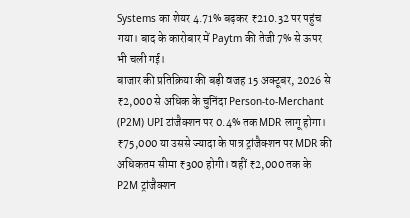Systems का शेयर 4.71% बढ़कर ₹210.32 पर पहुंच गया। बाद के कारोबार में Paytm की तेजी 7% से ऊपर भी चली गई।
बाजार की प्रतिक्रिया की बड़ी वजह 15 अक्टूबर, 2026 से ₹2,000 से अधिक के चुनिंदा Person-to-Merchant (P2M) UPI टांजैक्शन पर 0.4% तक MDR लागू होगा। ₹75,000 या उससे ज्यादा के पात्र ट्रांजैक्शन पर MDR की अधिकतम सीमा ₹300 होगी। वहीं ₹2,000 तक के P2M ट्रांजैक्शन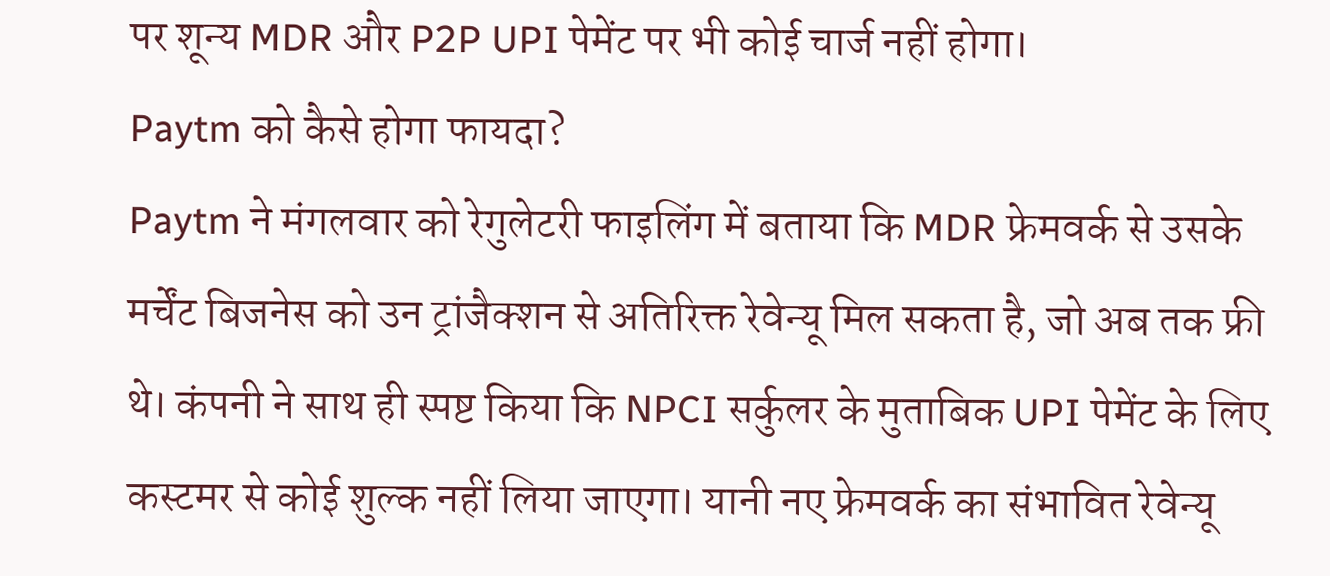पर शून्य MDR और P2P UPI पेमेंट पर भी कोई चार्ज नहीं होगा।
Paytm को कैसे होगा फायदा?
Paytm ने मंगलवार को रेगुलेटरी फाइलिंग में बताया कि MDR फ्रेमवर्क से उसके मर्चेंट बिजनेस को उन ट्रांजैक्शन से अतिरिक्त रेवेन्यू मिल सकता है, जो अब तक फ्री थे। कंपनी ने साथ ही स्पष्ट किया कि NPCI सर्कुलर के मुताबिक UPI पेमेंट के लिए कस्टमर से कोई शुल्क नहीं लिया जाएगा। यानी नए फ्रेमवर्क का संभावित रेवेन्यू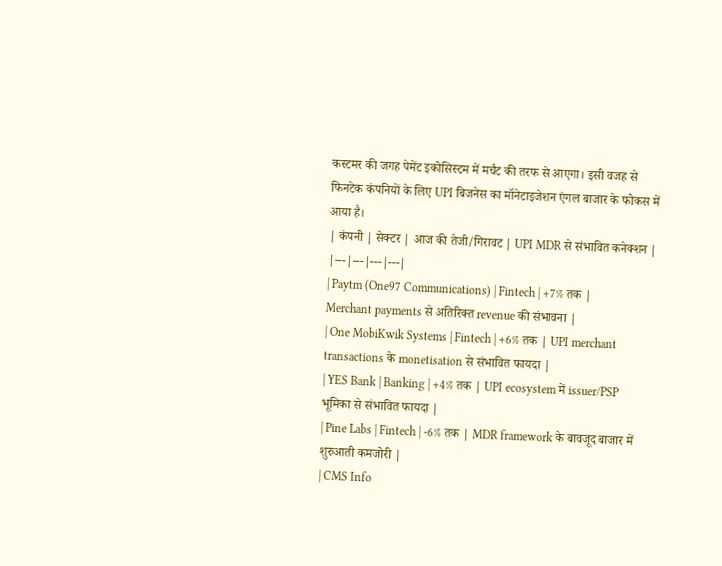कस्टमर की जगह पेमेंट इकोसिस्टम में मर्चंट की तरफ से आएगा। इसी वजह से फिनटेक कंपनियों के लिए UPI बिजनेस का मॉनेटाइजेशन एंगल बाजार के फोकस में आया है।
| कंपनी | सेक्टर | आज की तेजी/गिरावट | UPI MDR से संभावित कनेक्शन |
|---|---|---|---|
| Paytm (One97 Communications) | Fintech | +7% तक | Merchant payments से अतिरिक्त revenue की संभावना |
| One MobiKwik Systems | Fintech | +6% तक | UPI merchant transactions के monetisation से संभावित फायदा |
| YES Bank | Banking | +4% तक | UPI ecosystem में issuer/PSP भूमिका से संभावित फायदा |
| Pine Labs | Fintech | -6% तक | MDR framework के बावजूद बाजार में शुरुआती कमजोरी |
| CMS Info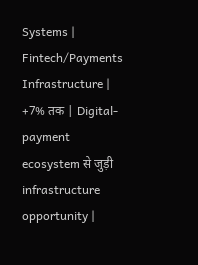Systems | Fintech/Payments Infrastructure | +7% तक | Digital-payment ecosystem से जुड़ी infrastructure opportunity |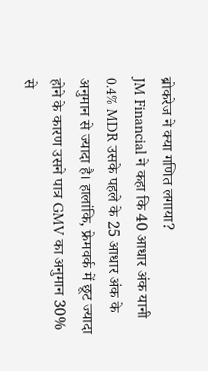ब्रोकरेज ने क्या गणित लगाया?
JM Financial ने कहा कि 40 आधार अंक यानी 0.4% MDR उसके पहले के 25 आधार अंक के अनुमान से ज्यादा है। हालांकि, फ्रेमवर्क में छूट ज्यादा होने के कारण उसने पात्र GMV का अनुमान 30% से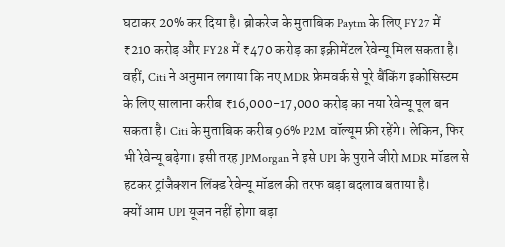घटाकर 20% कर दिया है। ब्रोकरेज के मुताबिक Paytm के लिए FY27 में ₹210 करोड़ और FY28 में ₹470 करोड़ का इक्रीमेंटल रेवेन्यू मिल सकता है। वहीं, Citi ने अनुमान लगाया कि नए MDR फ्रेमवर्क से पूरे बैंकिंग इकोसिस्टम के लिए सालाना करीब ₹16,000-17,000 करोड़ का नया रेवेन्यू पूल बन सकता है। Citi के मुताबिक करीब 96% P2M वॉल्यूम फ्री रहेंगे। लेकिन, फिर भी रेवेन्यू बढ़ेगा। इसी तरह JPMorgan ने इसे UPI के पुराने जीरो MDR मॉडल से हटकर ट्रांजैक्शन लिंक्ड रेवेन्यू मॉडल की तरफ बड़ा बदलाव बताया है।
क्यों आम UPI यूजन नहीं होगा बड़ा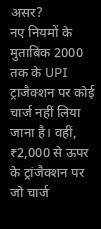असर?
नए नियमों के मुताबिक 2000 तक के UPI ट्राजैक्शन पर कोई चार्ज नहीं लिया जाना है। वहीं, ₹2,000 से ऊपर के ट्रांजैक्शन पर जो चार्ज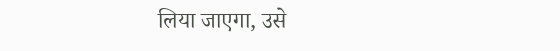लिया जाएगा, उसे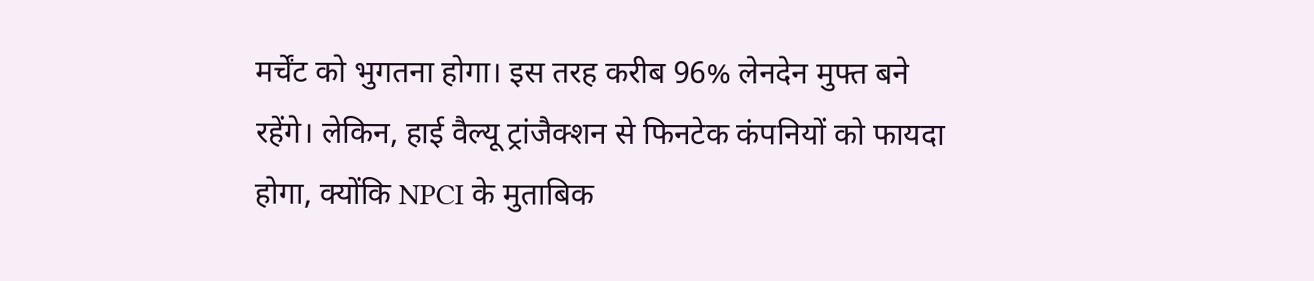मर्चेंट को भुगतना होगा। इस तरह करीब 96% लेनदेन मुफ्त बने रहेंगे। लेकिन, हाई वैल्यू ट्रांजैक्शन से फिनटेक कंपनियों को फायदा होगा, क्योंकि NPCI के मुताबिक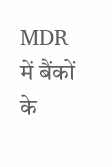MDR में बैंकों के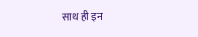साथ ही इन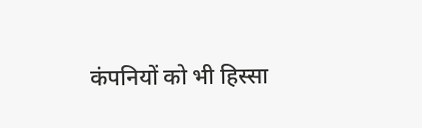कंपनियों को भी हिस्सा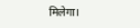मिलेगा।